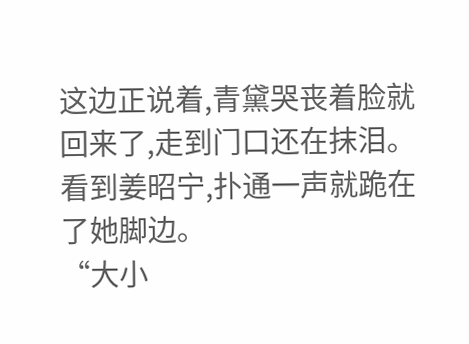这边正说着,青黛哭丧着脸就回来了,走到门口还在抹泪。
看到姜昭宁,扑通一声就跪在了她脚边。
“大小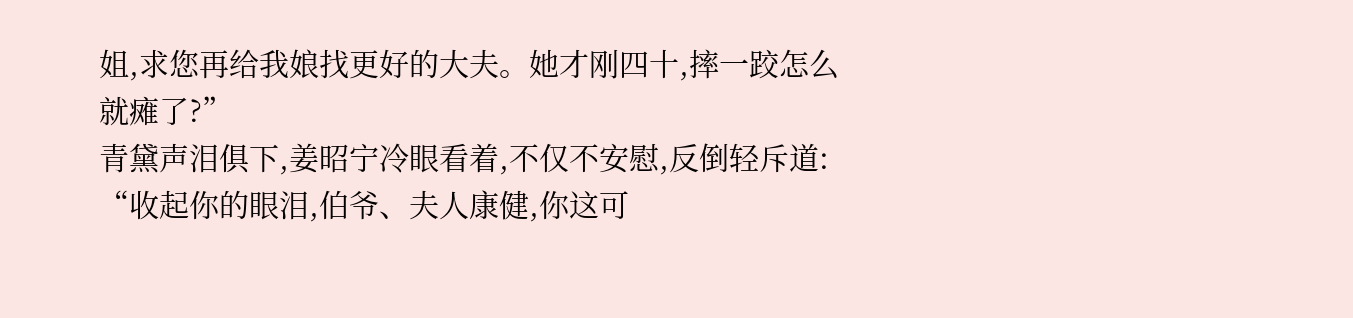姐,求您再给我娘找更好的大夫。她才刚四十,摔一跤怎么就瘫了?”
青黛声泪俱下,姜昭宁冷眼看着,不仅不安慰,反倒轻斥道:
“收起你的眼泪,伯爷、夫人康健,你这可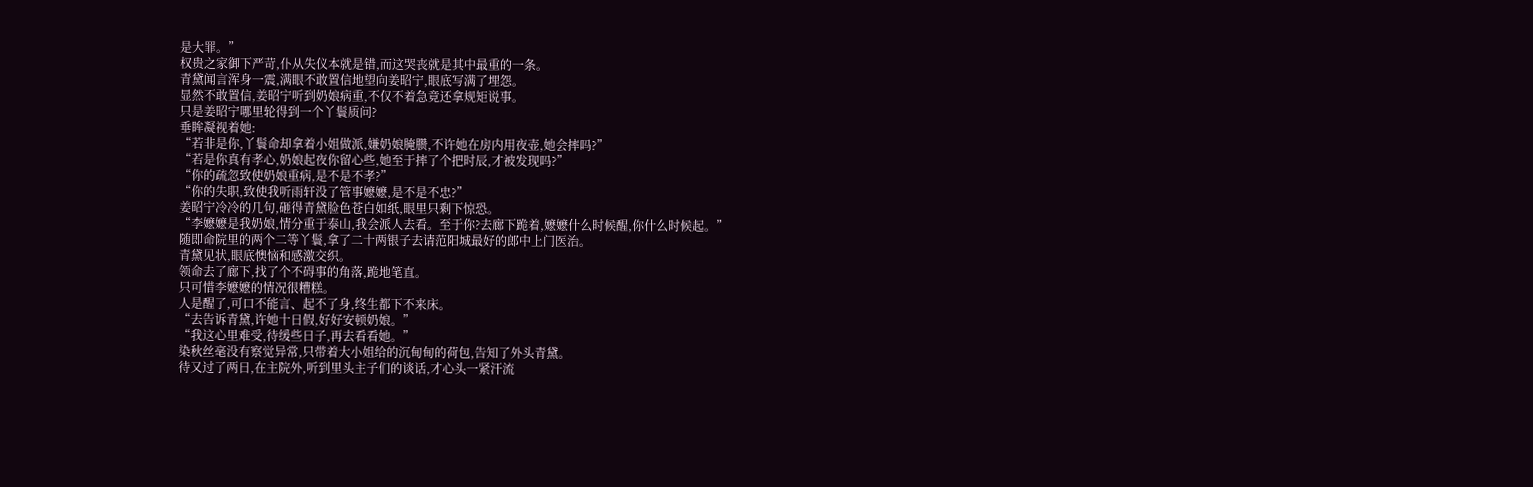是大罪。”
权贵之家御下严苛,仆从失仪本就是错,而这哭丧就是其中最重的一条。
青黛闻言浑身一震,满眼不敢置信地望向姜昭宁,眼底写满了埋怨。
显然不敢置信,姜昭宁听到奶娘病重,不仅不着急竟还拿规矩说事。
只是姜昭宁哪里轮得到一个丫鬟质问?
垂眸凝视着她:
“若非是你,丫鬟命却拿着小姐做派,嫌奶娘腌臜,不许她在房内用夜壶,她会摔吗?”
“若是你真有孝心,奶娘起夜你留心些,她至于摔了个把时辰,才被发现吗?”
“你的疏忽致使奶娘重病,是不是不孝?”
“你的失职,致使我听雨轩没了管事嬷嬷,是不是不忠?”
姜昭宁冷冷的几句,砸得青黛脸色苍白如纸,眼里只剩下惊恐。
“李嬷嬷是我奶娘,情分重于泰山,我会派人去看。至于你?去廊下跪着,嬷嬷什么时候醒,你什么时候起。”
随即命院里的两个二等丫鬟,拿了二十两银子去请范阳城最好的郎中上门医治。
青黛见状,眼底懊恼和感激交织。
领命去了廊下,找了个不碍事的角落,跪地笔直。
只可惜李嬷嬷的情况很糟糕。
人是醒了,可口不能言、起不了身,终生都下不来床。
“去告诉青黛,许她十日假,好好安顿奶娘。”
“我这心里难受,待缓些日子,再去看看她。”
染秋丝毫没有察觉异常,只带着大小姐给的沉甸甸的荷包,告知了外头青黛。
待又过了两日,在主院外,听到里头主子们的谈话,才心头一紧汗流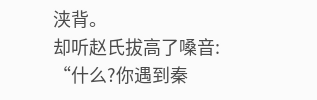浃背。
却听赵氏拔高了嗓音:
“什么?你遇到秦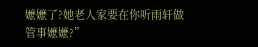嬷嬷了?她老人家要在你听雨轩做管事嬷嬷?”